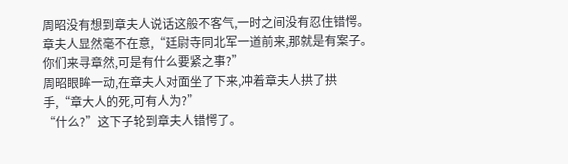周昭没有想到章夫人说话这般不客气,一时之间没有忍住错愕。
章夫人显然毫不在意,“廷尉寺同北军一道前来,那就是有案子。你们来寻章然,可是有什么要紧之事?”
周昭眼眸一动,在章夫人对面坐了下来,冲着章夫人拱了拱手,“章大人的死,可有人为?”
“什么?”这下子轮到章夫人错愕了。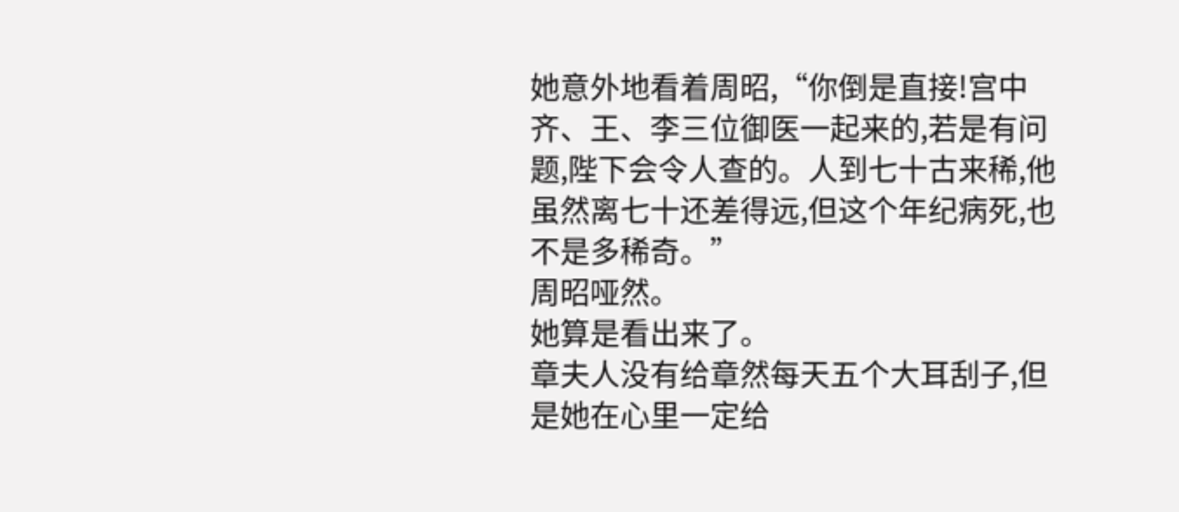她意外地看着周昭,“你倒是直接!宫中齐、王、李三位御医一起来的,若是有问题,陛下会令人查的。人到七十古来稀,他虽然离七十还差得远,但这个年纪病死,也不是多稀奇。”
周昭哑然。
她算是看出来了。
章夫人没有给章然每天五个大耳刮子,但是她在心里一定给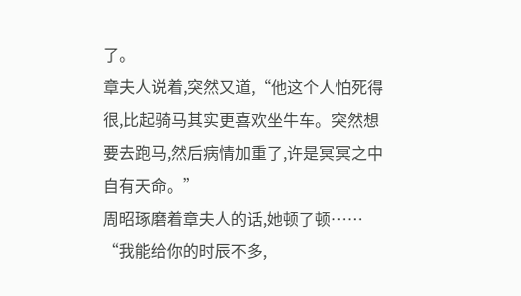了。
章夫人说着,突然又道,“他这个人怕死得很,比起骑马其实更喜欢坐牛车。突然想要去跑马,然后病情加重了,许是冥冥之中自有天命。”
周昭琢磨着章夫人的话,她顿了顿……
“我能给你的时辰不多,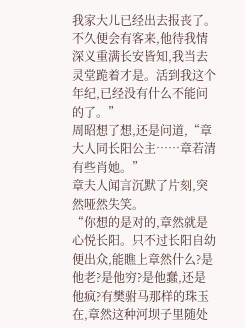我家大儿已经出去报丧了。不久便会有客来,他待我情深义重满长安皆知,我当去灵堂跪着才是。活到我这个年纪,已经没有什么不能问的了。”
周昭想了想,还是问道,“章大人同长阳公主……章若清有些肖她。”
章夫人闻言沉默了片刻,突然哑然失笑。
“你想的是对的,章然就是心悦长阳。只不过长阳自幼便出众,能瞧上章然什么?是他老?是他穷?是他蠢,还是他疯?有樊驸马那样的珠玉在,章然这种河坝子里随处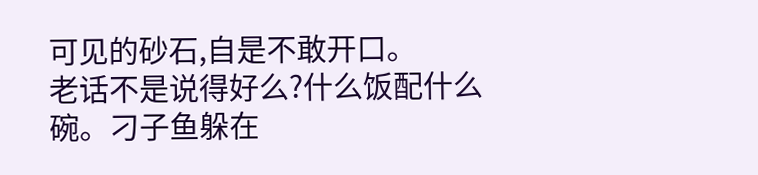可见的砂石,自是不敢开口。
老话不是说得好么?什么饭配什么碗。刁子鱼躲在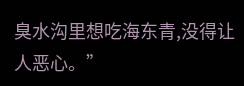臭水沟里想吃海东青,没得让人恶心。”